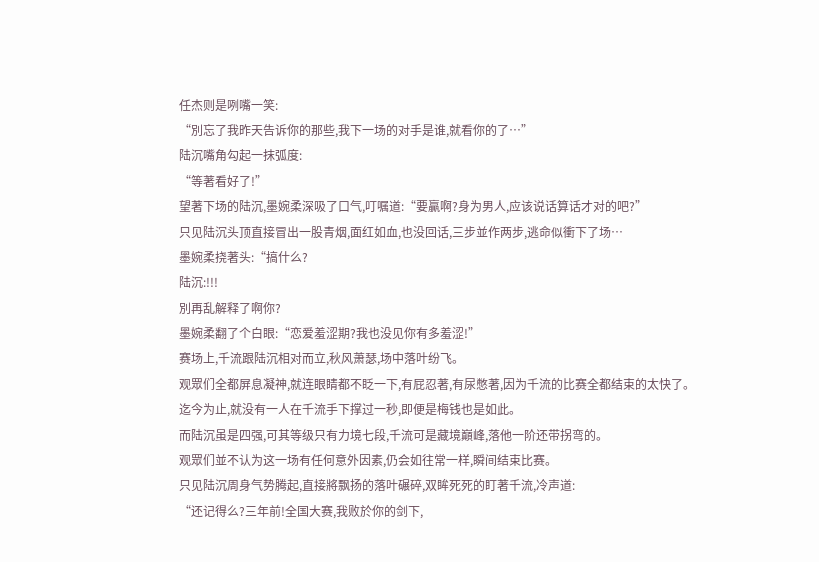任杰则是咧嘴一笑:
“別忘了我昨天告诉你的那些,我下一场的对手是谁,就看你的了…”
陆沉嘴角勾起一抹弧度:
“等著看好了!”
望著下场的陆沉,墨婉柔深吸了口气,叮嘱道:“要贏啊?身为男人,应该说话算话才对的吧?”
只见陆沉头顶直接冒出一股青烟,面红如血,也没回话,三步並作两步,逃命似衝下了场…
墨婉柔挠著头:“搞什么?
陆沉:!!!
別再乱解释了啊你?
墨婉柔翻了个白眼:“恋爱羞涩期?我也没见你有多羞涩!”
赛场上,千流跟陆沉相对而立,秋风萧瑟,场中落叶纷飞。
观眾们全都屏息凝神,就连眼睛都不眨一下,有屁忍著,有尿憋著,因为千流的比赛全都结束的太快了。
迄今为止,就没有一人在千流手下撑过一秒,即便是梅钱也是如此。
而陆沉虽是四强,可其等级只有力境七段,千流可是藏境巔峰,落他一阶还带拐弯的。
观眾们並不认为这一场有任何意外因素,仍会如往常一样,瞬间结束比赛。
只见陆沉周身气势腾起,直接將飘扬的落叶碾碎,双眸死死的盯著千流,冷声道:
“还记得么?三年前!全国大赛,我败於你的剑下,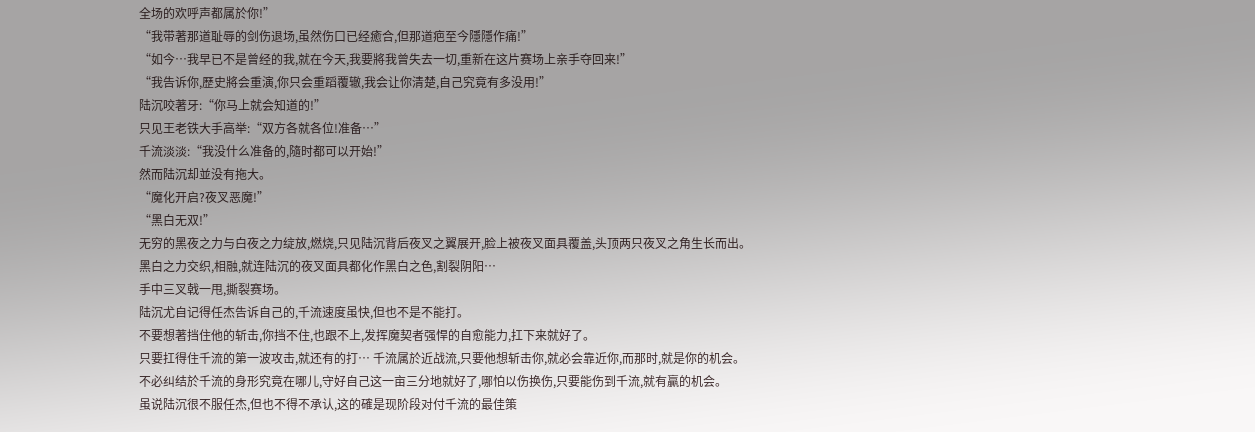全场的欢呼声都属於你!”
“我带著那道耻辱的剑伤退场,虽然伤口已经癒合,但那道疤至今隱隱作痛!”
“如今…我早已不是曾经的我,就在今天,我要將我曾失去一切,重新在这片赛场上亲手夺回来!”
“我告诉你,歷史將会重演,你只会重蹈覆辙,我会让你清楚,自己究竟有多没用!”
陆沉咬著牙:“你马上就会知道的!”
只见王老铁大手高举:“双方各就各位!准备…”
千流淡淡:“我没什么准备的,隨时都可以开始!”
然而陆沉却並没有拖大。
“魔化开启?夜叉恶魔!”
“黑白无双!”
无穷的黑夜之力与白夜之力绽放,燃烧,只见陆沉背后夜叉之翼展开,脸上被夜叉面具覆盖,头顶两只夜叉之角生长而出。
黑白之力交织,相融,就连陆沉的夜叉面具都化作黑白之色,割裂阴阳…
手中三叉戟一甩,撕裂赛场。
陆沉尤自记得任杰告诉自己的,千流速度虽快,但也不是不能打。
不要想著挡住他的斩击,你挡不住,也跟不上,发挥魔契者强悍的自愈能力,扛下来就好了。
只要扛得住千流的第一波攻击,就还有的打… 千流属於近战流,只要他想斩击你,就必会靠近你,而那时,就是你的机会。
不必纠结於千流的身形究竟在哪儿,守好自己这一亩三分地就好了,哪怕以伤换伤,只要能伤到千流,就有贏的机会。
虽说陆沉很不服任杰,但也不得不承认,这的確是现阶段对付千流的最佳策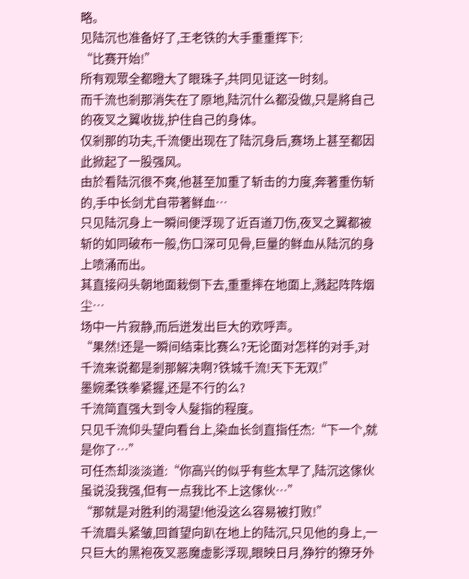略。
见陆沉也准备好了,王老铁的大手重重挥下:
“比赛开始!”
所有观眾全都瞪大了眼珠子,共同见证这一时刻。
而千流也剎那消失在了原地,陆沉什么都没做,只是將自己的夜叉之翼收拢,护住自己的身体。
仅剎那的功夫,千流便出现在了陆沉身后,赛场上甚至都因此掀起了一股强风。
由於看陆沉很不爽,他甚至加重了斩击的力度,奔著重伤斩的,手中长剑尤自带著鲜血…
只见陆沉身上一瞬间便浮现了近百道刀伤,夜叉之翼都被斩的如同破布一般,伤口深可见骨,巨量的鲜血从陆沉的身上喷涌而出。
其直接闷头朝地面栽倒下去,重重摔在地面上,溅起阵阵烟尘…
场中一片寂静,而后迸发出巨大的欢呼声。
“果然!还是一瞬间结束比赛么?无论面对怎样的对手,对千流来说都是剎那解决啊?铁城千流!天下无双!”
墨婉柔铁拳紧握,还是不行的么?
千流简直强大到令人髮指的程度。
只见千流仰头望向看台上,染血长剑直指任杰:“下一个,就是你了…”
可任杰却淡淡道:“你高兴的似乎有些太早了,陆沉这傢伙虽说没我强,但有一点我比不上这傢伙…”
“那就是对胜利的渴望!他没这么容易被打败!”
千流眉头紧皱,回首望向趴在地上的陆沉,只见他的身上,一只巨大的黑袍夜叉恶魔虚影浮现,眼映日月,狰狞的獠牙外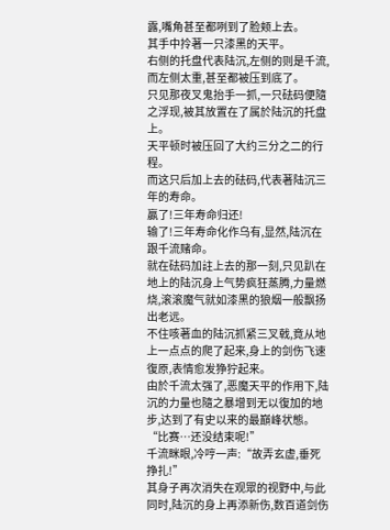露,嘴角甚至都咧到了脸颊上去。
其手中拎著一只漆黑的天平。
右侧的托盘代表陆沉,左侧的则是千流,而左侧太重,甚至都被压到底了。
只见那夜叉鬼抬手一抓,一只砝码便隨之浮现,被其放置在了属於陆沉的托盘上。
天平顿时被压回了大约三分之二的行程。
而这只后加上去的砝码,代表著陆沉三年的寿命。
贏了!三年寿命归还!
输了!三年寿命化作乌有,显然,陆沉在跟千流赌命。
就在砝码加註上去的那一刻,只见趴在地上的陆沉身上气势疯狂蒸腾,力量燃烧,滚滚魔气就如漆黑的狼烟一般飘扬出老远。
不住咳著血的陆沉抓紧三叉戟,竟从地上一点点的爬了起来,身上的剑伤飞速復原,表情愈发狰狞起来。
由於千流太强了,恶魔天平的作用下,陆沉的力量也隨之暴增到无以復加的地步,达到了有史以来的最巔峰状態。
“比赛…还没结束呢!”
千流眯眼,冷哼一声:“故弄玄虚,垂死挣扎!”
其身子再次消失在观眾的视野中,与此同时,陆沉的身上再添新伤,数百道剑伤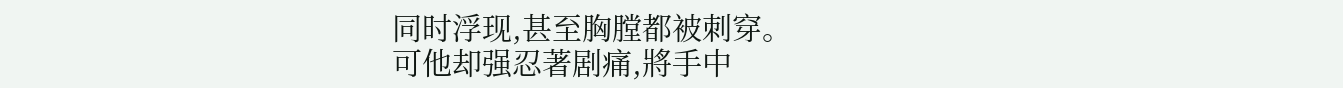同时浮现,甚至胸膛都被刺穿。
可他却强忍著剧痛,將手中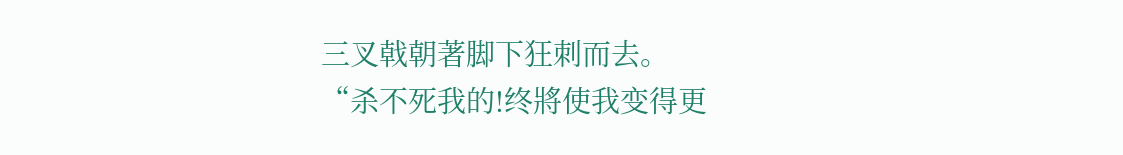三叉戟朝著脚下狂刺而去。
“杀不死我的!终將使我变得更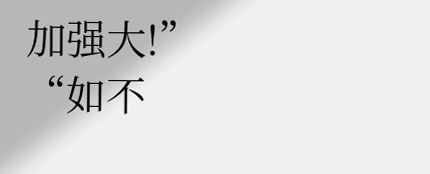加强大!”
“如不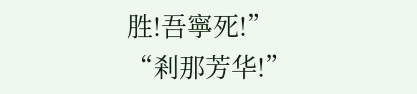胜!吾寧死!”
“剎那芳华!”